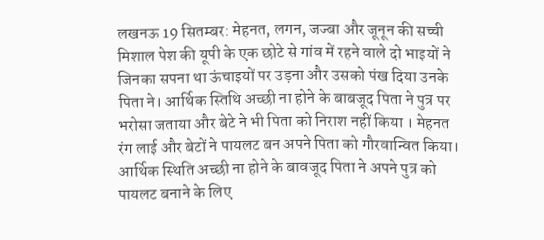लखनऊ 19 सितम्बर: मेहनत, लगन, जज्बा और जूनून की सच्ची मिशाल पेश की यूपी के एक छोटे से गांव में रहने वाले दो भाइयों ने जिनका सपना था ऊंचाइयों पर उड़ना और उसको पंख दिया उनके पिता ने। आर्थिक स्तिथि अच्छी ना होने के बाबजूद पिता ने पुत्र पर भरोसा जताया और बेटे ने भी पिता को निराश नहीं किया । मेहनत रंग लाई और बेटों ने पायलट बन अपने पिता को गौरवान्वित किया। आर्थिक स्थिति अच्छी ना होने के बावजूद पिता ने अपने पुत्र को पायलट बनाने के लिए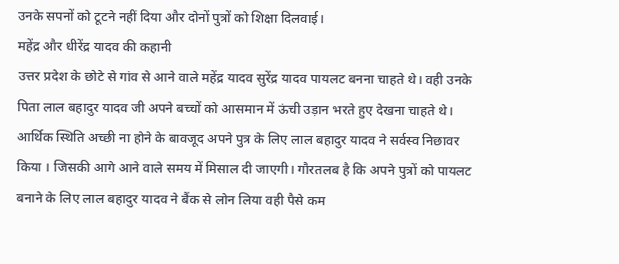उनके सपनों को टूटने नहीं दिया और दोनों पुत्रों को शिक्षा दिलवाई।
महेंद्र और धीरेंद्र यादव की कहानी
उत्तर प्रदेश के छोटे से गांव से आने वाले महेंद्र यादव सुरेंद्र यादव पायलट बनना चाहते थे। वही उनके पिता लाल बहादुर यादव जी अपने बच्चों को आसमान में ऊंची उड़ान भरते हुए देखना चाहते थे। आर्थिक स्थिति अच्छी ना होने के बावजूद अपने पुत्र के लिए लाल बहादुर यादव ने सर्वस्व निछावर किया । जिसकी आगे आने वाले समय में मिसाल दी जाएगी। गौरतलब है कि अपने पुत्रों को पायलट बनाने के लिए लाल बहादुर यादव ने बैंक से लोन लिया वही पैसे कम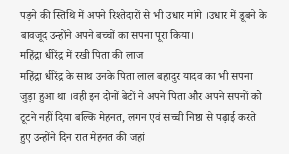पड़ने की स्तिथि में अपने रिश्तेदारों से भी उधार मांगे ।उधार में डूबने के बावजूद उन्होंने अपने बच्चों का सपना पूरा किया।
महिंद्रा धीरेंद्र में रखी पिता की लाज
महिंद्रा धीरेंद्र के साथ उनके पिता लाल बहादुर यादव का भी सपना जुड़ा हुआ था ।वही इन दोनों बेटों ने अपने पिता और अपने सपनों को टूटने नहीं दिया बल्कि मेहनत, लगन एवं सच्ची निष्ठा से पढ़ाई करते हुए उन्होंने दिन रात मेहनत की जहां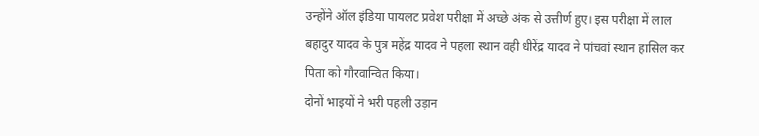उन्होंने ऑल इंडिया पायलट प्रवेश परीक्षा में अच्छे अंक से उत्तीर्ण हुए। इस परीक्षा में लाल बहादुर यादव के पुत्र महेंद्र यादव ने पहला स्थान वही धीरेंद्र यादव ने पांचवां स्थान हासिल कर पिता को गौरवान्वित किया।
दोनों भाइयों ने भरी पहली उड़ान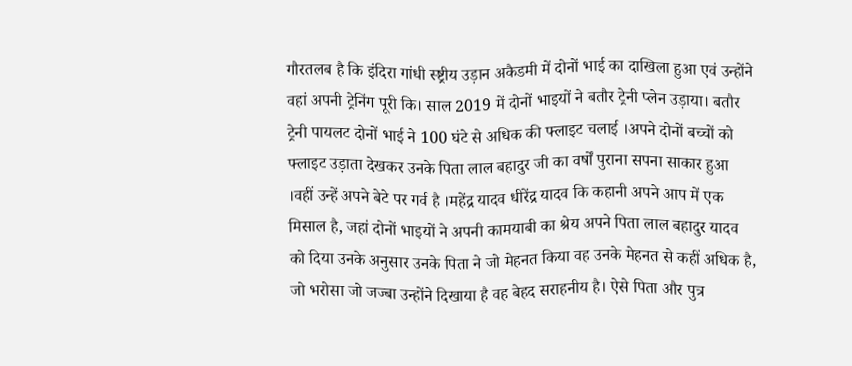गौरतलब है कि इंदिरा गांधी स्ष्ट्रीय उड़ान अकैडमी में दोनों भाई का दाखिला हुआ एवं उन्होंने वहां अपनी ट्रेनिंग पूरी कि। साल 2019 में दोनों भाइयों ने बतौर ट्रेनी प्लेन उड़ाया। बतौर ट्रेनी पायलट दोनों भाई ने 100 घंटे से अधिक की फ्लाइट चलाई ।अपने दोनों बच्चों को फ्लाइट उड़ाता देखकर उनके पिता लाल बहादुर जी का वर्षों पुराना सपना साकार हुआ ।वहीं उन्हें अपने बेटे पर गर्व है ।महेंद्र यादव धीरेंद्र यादव कि कहानी अपने आप में एक मिसाल है, जहां दोनों भाइयों ने अपनी कामयाबी का श्रेय अपने पिता लाल बहादुर यादव को दिया उनके अनुसार उनके पिता ने जो मेहनत किया वह उनके मेहनत से कहीं अधिक है, जो भरोसा जो जज्बा उन्होंने दिखाया है वह बेहद सराहनीय है। ऐसे पिता और पुत्र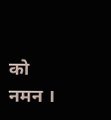को नमन ।